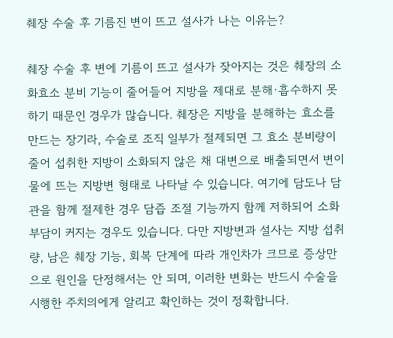췌장 수술 후 기름진 변이 뜨고 설사가 나는 이유는?

췌장 수술 후 변에 기름이 뜨고 설사가 잦아지는 것은 췌장의 소화효소 분비 기능이 줄어들어 지방을 제대로 분해·흡수하지 못하기 때문인 경우가 많습니다. 췌장은 지방을 분해하는 효소를 만드는 장기라, 수술로 조직 일부가 절제되면 그 효소 분비량이 줄어 섭취한 지방이 소화되지 않은 채 대변으로 배출되면서 변이 물에 뜨는 지방변 형태로 나타날 수 있습니다. 여기에 담도나 담관을 함께 절제한 경우 담즙 조절 기능까지 함께 저하되어 소화 부담이 커지는 경우도 있습니다. 다만 지방변과 설사는 지방 섭취량, 남은 췌장 기능, 회복 단계에 따라 개인차가 크므로 증상만으로 원인을 단정해서는 안 되며, 이러한 변화는 반드시 수술을 시행한 주치의에게 알리고 확인하는 것이 정확합니다.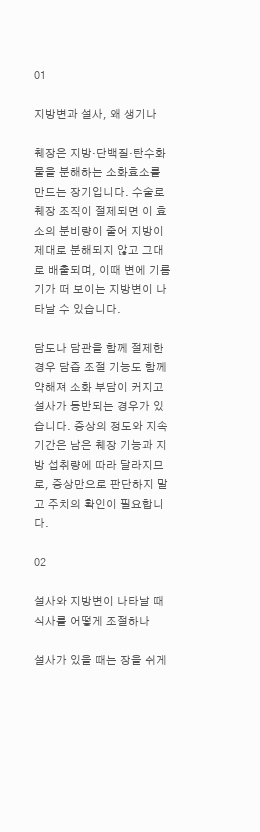01

지방변과 설사, 왜 생기나

췌장은 지방·단백질·탄수화물을 분해하는 소화효소를 만드는 장기입니다. 수술로 췌장 조직이 절제되면 이 효소의 분비량이 줄어 지방이 제대로 분해되지 않고 그대로 배출되며, 이때 변에 기름기가 떠 보이는 지방변이 나타날 수 있습니다.

담도나 담관을 함께 절제한 경우 담즙 조절 기능도 함께 약해져 소화 부담이 커지고 설사가 동반되는 경우가 있습니다. 증상의 정도와 지속 기간은 남은 췌장 기능과 지방 섭취량에 따라 달라지므로, 증상만으로 판단하지 말고 주치의 확인이 필요합니다.

02

설사와 지방변이 나타날 때 식사를 어떻게 조절하나

설사가 있을 때는 장을 쉬게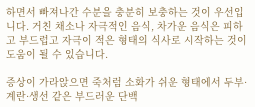하면서 빠져나간 수분을 충분히 보충하는 것이 우선입니다. 거친 채소나 자극적인 음식, 차가운 음식은 피하고 부드럽고 자극이 적은 형태의 식사로 시작하는 것이 도움이 될 수 있습니다.

증상이 가라앉으면 죽처럼 소화가 쉬운 형태에서 두부·계란·생선 같은 부드러운 단백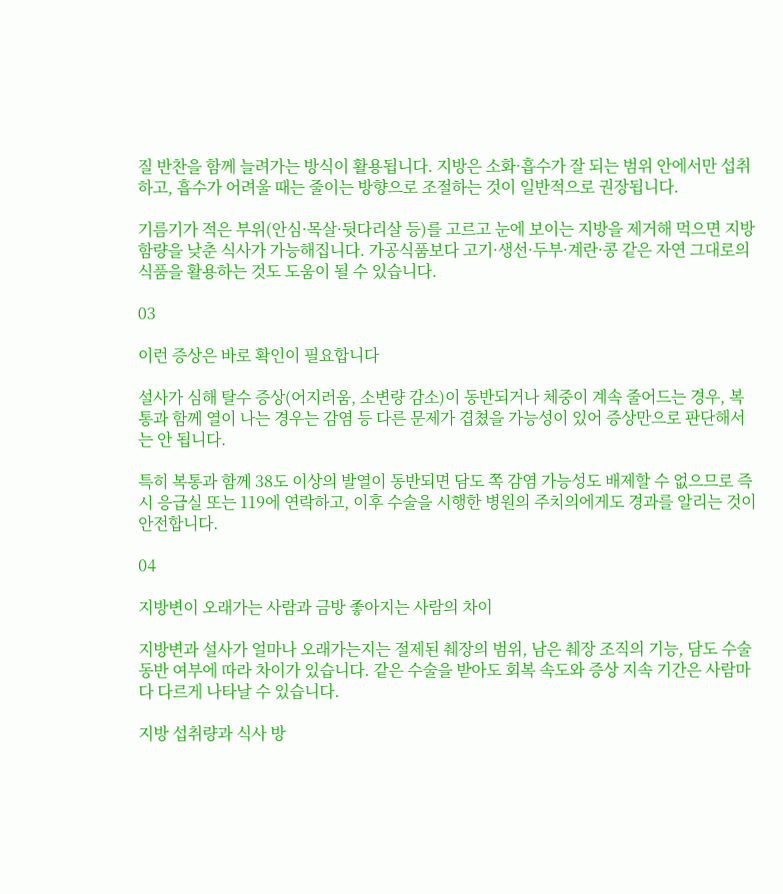질 반찬을 함께 늘려가는 방식이 활용됩니다. 지방은 소화·흡수가 잘 되는 범위 안에서만 섭취하고, 흡수가 어려울 때는 줄이는 방향으로 조절하는 것이 일반적으로 권장됩니다.

기름기가 적은 부위(안심·목살·뒷다리살 등)를 고르고 눈에 보이는 지방을 제거해 먹으면 지방 함량을 낮춘 식사가 가능해집니다. 가공식품보다 고기·생선·두부·계란·콩 같은 자연 그대로의 식품을 활용하는 것도 도움이 될 수 있습니다.

03

이런 증상은 바로 확인이 필요합니다

설사가 심해 탈수 증상(어지러움, 소변량 감소)이 동반되거나 체중이 계속 줄어드는 경우, 복통과 함께 열이 나는 경우는 감염 등 다른 문제가 겹쳤을 가능성이 있어 증상만으로 판단해서는 안 됩니다.

특히 복통과 함께 38도 이상의 발열이 동반되면 담도 쪽 감염 가능성도 배제할 수 없으므로 즉시 응급실 또는 119에 연락하고, 이후 수술을 시행한 병원의 주치의에게도 경과를 알리는 것이 안전합니다.

04

지방변이 오래가는 사람과 금방 좋아지는 사람의 차이

지방변과 설사가 얼마나 오래가는지는 절제된 췌장의 범위, 남은 췌장 조직의 기능, 담도 수술 동반 여부에 따라 차이가 있습니다. 같은 수술을 받아도 회복 속도와 증상 지속 기간은 사람마다 다르게 나타날 수 있습니다.

지방 섭취량과 식사 방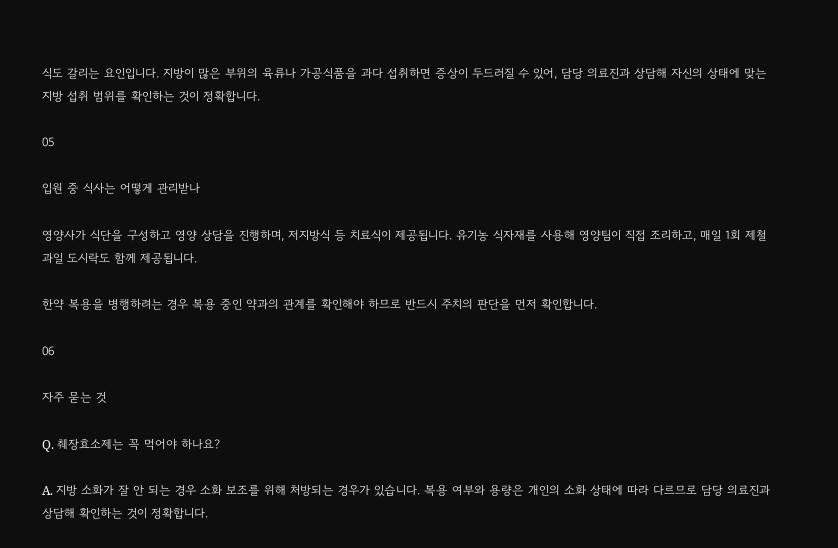식도 갈리는 요인입니다. 지방이 많은 부위의 육류나 가공식품을 과다 섭취하면 증상이 두드러질 수 있어, 담당 의료진과 상담해 자신의 상태에 맞는 지방 섭취 범위를 확인하는 것이 정확합니다.

05

입원 중 식사는 어떻게 관리받나

영양사가 식단을 구성하고 영양 상담을 진행하며, 저지방식 등 치료식이 제공됩니다. 유기농 식자재를 사용해 영양팀이 직접 조리하고, 매일 1회 제철과일 도시락도 함께 제공됩니다.

한약 복용을 병행하려는 경우 복용 중인 약과의 관계를 확인해야 하므로 반드시 주치의 판단을 먼저 확인합니다.

06

자주 묻는 것

Q. 췌장효소제는 꼭 먹어야 하나요?

A. 지방 소화가 잘 안 되는 경우 소화 보조를 위해 처방되는 경우가 있습니다. 복용 여부와 용량은 개인의 소화 상태에 따라 다르므로 담당 의료진과 상담해 확인하는 것이 정확합니다.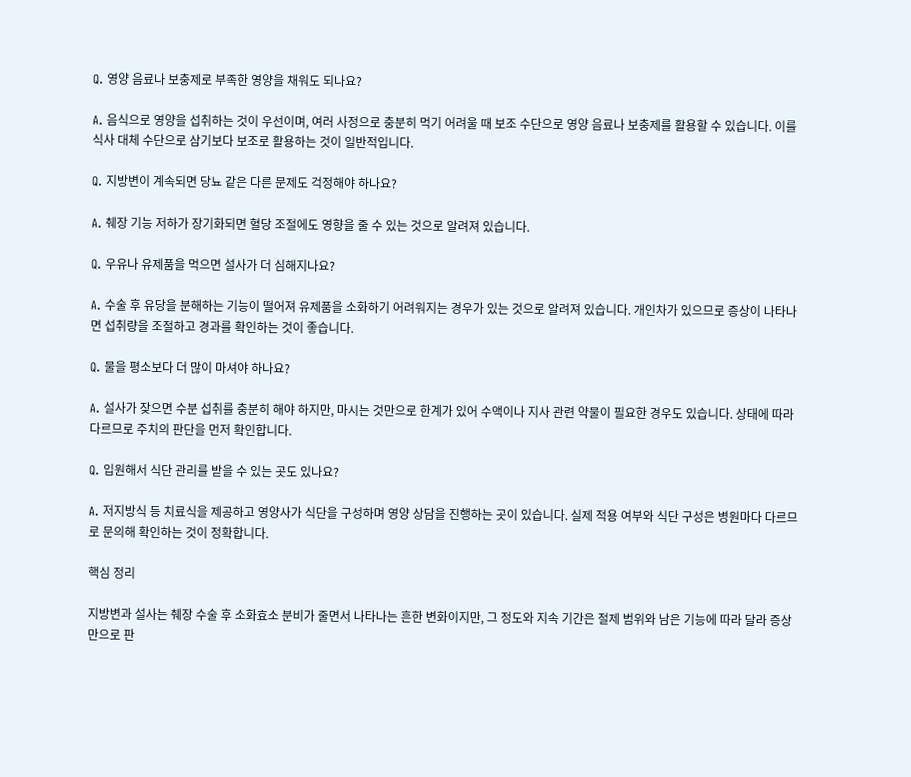Q. 영양 음료나 보충제로 부족한 영양을 채워도 되나요?

A. 음식으로 영양을 섭취하는 것이 우선이며, 여러 사정으로 충분히 먹기 어려울 때 보조 수단으로 영양 음료나 보충제를 활용할 수 있습니다. 이를 식사 대체 수단으로 삼기보다 보조로 활용하는 것이 일반적입니다.

Q. 지방변이 계속되면 당뇨 같은 다른 문제도 걱정해야 하나요?

A. 췌장 기능 저하가 장기화되면 혈당 조절에도 영향을 줄 수 있는 것으로 알려져 있습니다.

Q. 우유나 유제품을 먹으면 설사가 더 심해지나요?

A. 수술 후 유당을 분해하는 기능이 떨어져 유제품을 소화하기 어려워지는 경우가 있는 것으로 알려져 있습니다. 개인차가 있으므로 증상이 나타나면 섭취량을 조절하고 경과를 확인하는 것이 좋습니다.

Q. 물을 평소보다 더 많이 마셔야 하나요?

A. 설사가 잦으면 수분 섭취를 충분히 해야 하지만, 마시는 것만으로 한계가 있어 수액이나 지사 관련 약물이 필요한 경우도 있습니다. 상태에 따라 다르므로 주치의 판단을 먼저 확인합니다.

Q. 입원해서 식단 관리를 받을 수 있는 곳도 있나요?

A. 저지방식 등 치료식을 제공하고 영양사가 식단을 구성하며 영양 상담을 진행하는 곳이 있습니다. 실제 적용 여부와 식단 구성은 병원마다 다르므로 문의해 확인하는 것이 정확합니다.

핵심 정리

지방변과 설사는 췌장 수술 후 소화효소 분비가 줄면서 나타나는 흔한 변화이지만, 그 정도와 지속 기간은 절제 범위와 남은 기능에 따라 달라 증상만으로 판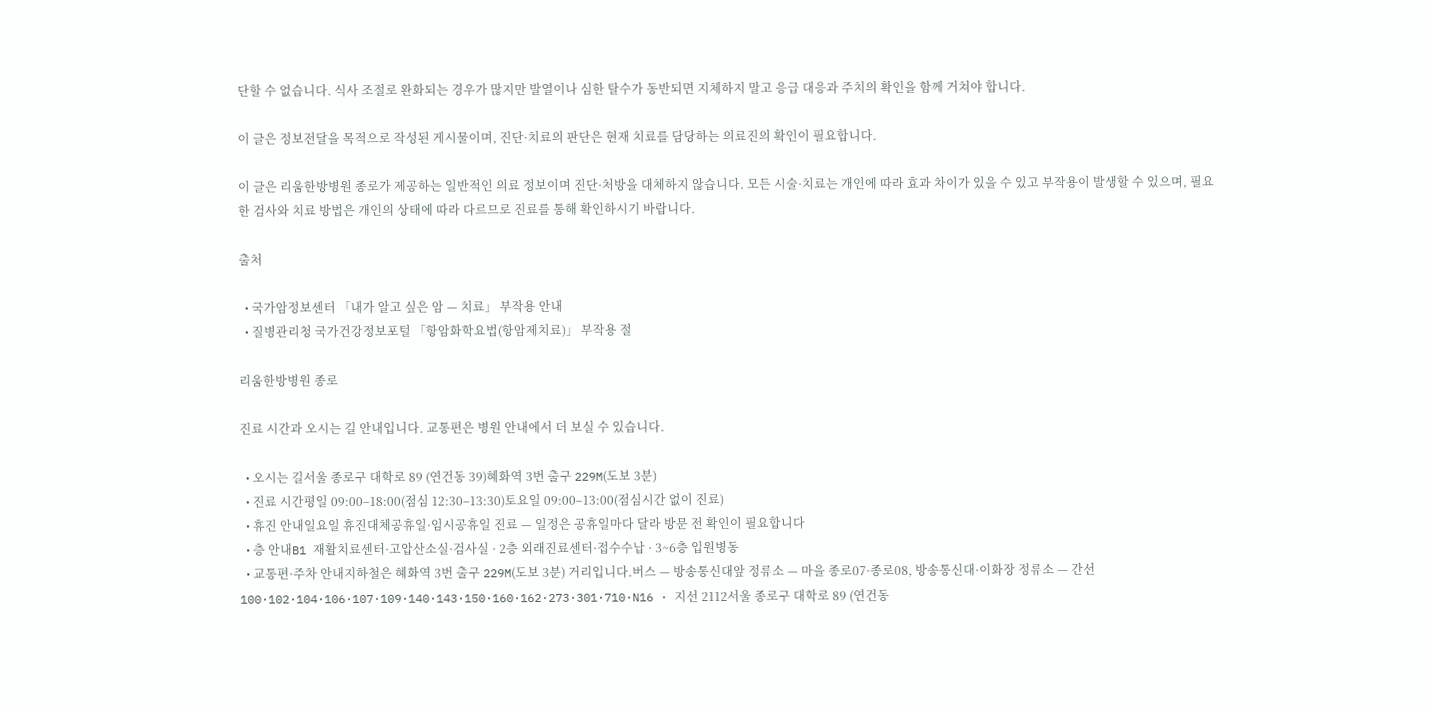단할 수 없습니다. 식사 조절로 완화되는 경우가 많지만 발열이나 심한 탈수가 동반되면 지체하지 말고 응급 대응과 주치의 확인을 함께 거쳐야 합니다.

이 글은 정보전달을 목적으로 작성된 게시물이며, 진단·치료의 판단은 현재 치료를 담당하는 의료진의 확인이 필요합니다.

이 글은 리움한방병원 종로가 제공하는 일반적인 의료 정보이며 진단·처방을 대체하지 않습니다. 모든 시술·치료는 개인에 따라 효과 차이가 있을 수 있고 부작용이 발생할 수 있으며, 필요한 검사와 치료 방법은 개인의 상태에 따라 다르므로 진료를 통해 확인하시기 바랍니다.

출처

  • 국가암정보센터 「내가 알고 싶은 암 — 치료」 부작용 안내
  • 질병관리청 국가건강정보포털 「항암화학요법(항암제치료)」 부작용 절

리움한방병원 종로

진료 시간과 오시는 길 안내입니다. 교통편은 병원 안내에서 더 보실 수 있습니다.

  • 오시는 길서울 종로구 대학로 89 (연건동 39)혜화역 3번 출구 229M(도보 3분)
  • 진료 시간평일 09:00–18:00(점심 12:30–13:30)토요일 09:00–13:00(점심시간 없이 진료)
  • 휴진 안내일요일 휴진대체공휴일·임시공휴일 진료 — 일정은 공휴일마다 달라 방문 전 확인이 필요합니다
  • 층 안내B1 재활치료센터·고압산소실·검사실 · 2층 외래진료센터·접수수납 · 3~6층 입원병동
  • 교통편·주차 안내지하철은 혜화역 3번 출구 229M(도보 3분) 거리입니다.버스 — 방송통신대앞 정류소 — 마을 종로07·종로08, 방송통신대·이화장 정류소 — 간선 100·102·104·106·107·109·140·143·150·160·162·273·301·710·N16 · 지선 2112서울 종로구 대학로 89 (연건동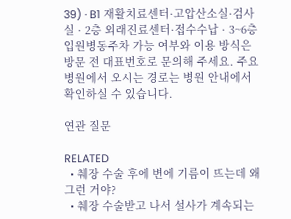39) · B1 재활치료센터·고압산소실·검사실 · 2층 외래진료센터·접수수납 · 3~6층 입원병동주차 가능 여부와 이용 방식은 방문 전 대표번호로 문의해 주세요. 주요 병원에서 오시는 경로는 병원 안내에서 확인하실 수 있습니다.

연관 질문

RELATED
  • 췌장 수술 후에 변에 기름이 뜨는데 왜 그런 거야?
  • 췌장 수술받고 나서 설사가 계속되는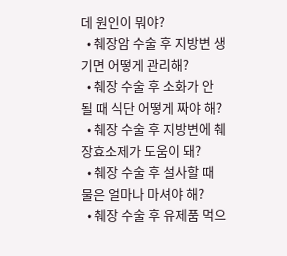데 원인이 뭐야?
  • 췌장암 수술 후 지방변 생기면 어떻게 관리해?
  • 췌장 수술 후 소화가 안 될 때 식단 어떻게 짜야 해?
  • 췌장 수술 후 지방변에 췌장효소제가 도움이 돼?
  • 췌장 수술 후 설사할 때 물은 얼마나 마셔야 해?
  • 췌장 수술 후 유제품 먹으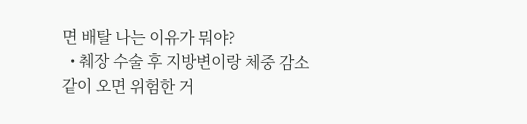면 배탈 나는 이유가 뭐야?
  • 췌장 수술 후 지방변이랑 체중 감소 같이 오면 위험한 거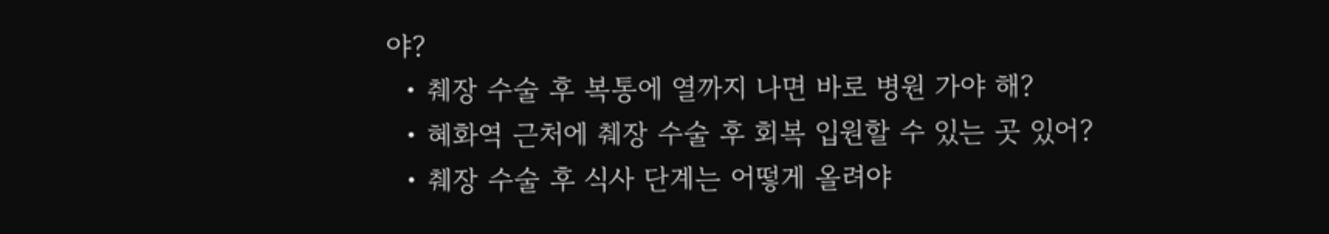야?
  • 췌장 수술 후 복통에 열까지 나면 바로 병원 가야 해?
  • 혜화역 근처에 췌장 수술 후 회복 입원할 수 있는 곳 있어?
  • 췌장 수술 후 식사 단계는 어떻게 올려야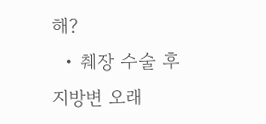해?
  • 췌장 수술 후 지방변 오래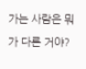가는 사람은 뭐가 다른 거야?